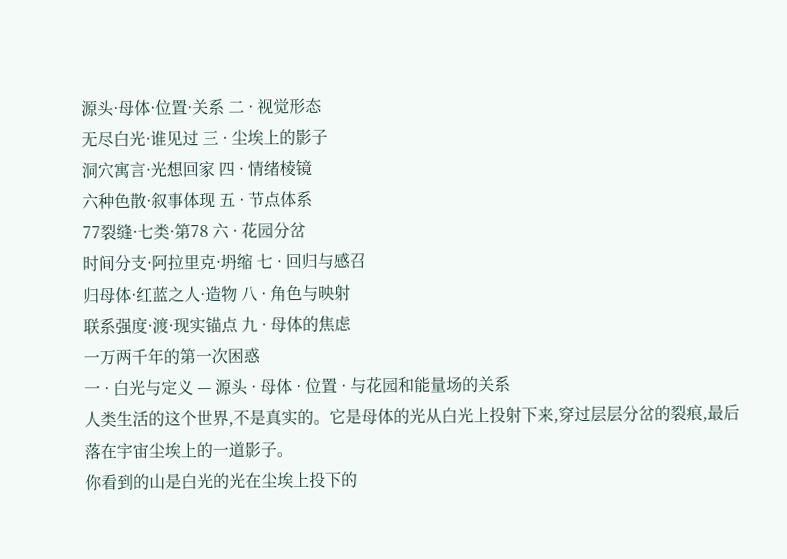源头·母体·位置·关系 二 · 视觉形态
无尽白光·谁见过 三 · 尘埃上的影子
洞穴寓言·光想回家 四 · 情绪棱镜
六种色散·叙事体现 五 · 节点体系
77裂缝·七类·第78 六 · 花园分岔
时间分支·阿拉里克·坍缩 七 · 回归与感召
归母体·红蓝之人·造物 八 · 角色与映射
联系强度·渡·现实锚点 九 · 母体的焦虑
一万两千年的第一次困惑
一 · 白光与定义 — 源头 · 母体 · 位置 · 与花园和能量场的关系
人类生活的这个世界,不是真实的。它是母体的光从白光上投射下来,穿过层层分岔的裂痕,最后落在宇宙尘埃上的一道影子。
你看到的山是白光的光在尘埃上投下的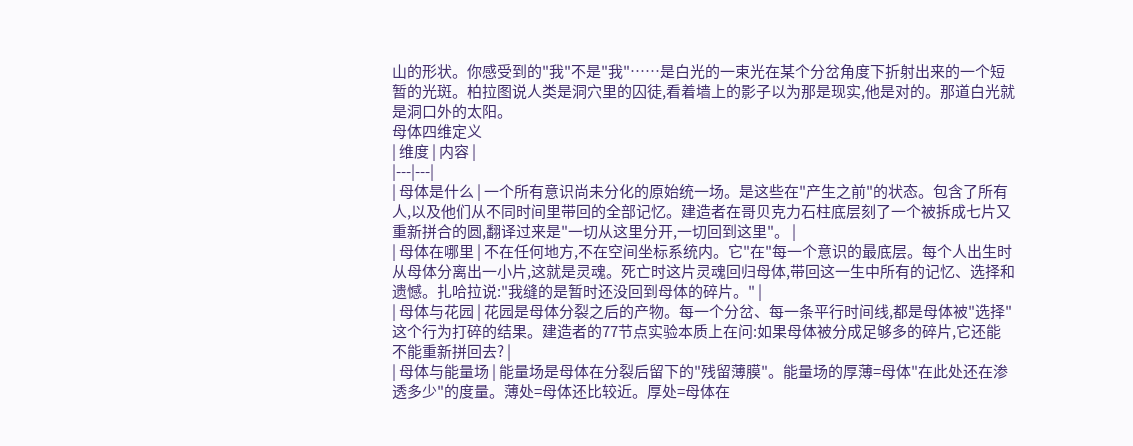山的形状。你感受到的"我"不是"我"……是白光的一束光在某个分岔角度下折射出来的一个短暂的光斑。柏拉图说人类是洞穴里的囚徒,看着墙上的影子以为那是现实,他是对的。那道白光就是洞口外的太阳。
母体四维定义
| 维度 | 内容 |
|---|---|
| 母体是什么 | 一个所有意识尚未分化的原始统一场。是这些在"产生之前"的状态。包含了所有人,以及他们从不同时间里带回的全部记忆。建造者在哥贝克力石柱底层刻了一个被拆成七片又重新拼合的圆,翻译过来是"一切从这里分开,一切回到这里"。 |
| 母体在哪里 | 不在任何地方,不在空间坐标系统内。它"在"每一个意识的最底层。每个人出生时从母体分离出一小片,这就是灵魂。死亡时这片灵魂回归母体,带回这一生中所有的记忆、选择和遗憾。扎哈拉说:"我缝的是暂时还没回到母体的碎片。" |
| 母体与花园 | 花园是母体分裂之后的产物。每一个分岔、每一条平行时间线,都是母体被"选择"这个行为打碎的结果。建造者的77节点实验本质上在问:如果母体被分成足够多的碎片,它还能不能重新拼回去? |
| 母体与能量场 | 能量场是母体在分裂后留下的"残留薄膜"。能量场的厚薄=母体"在此处还在渗透多少"的度量。薄处=母体还比较近。厚处=母体在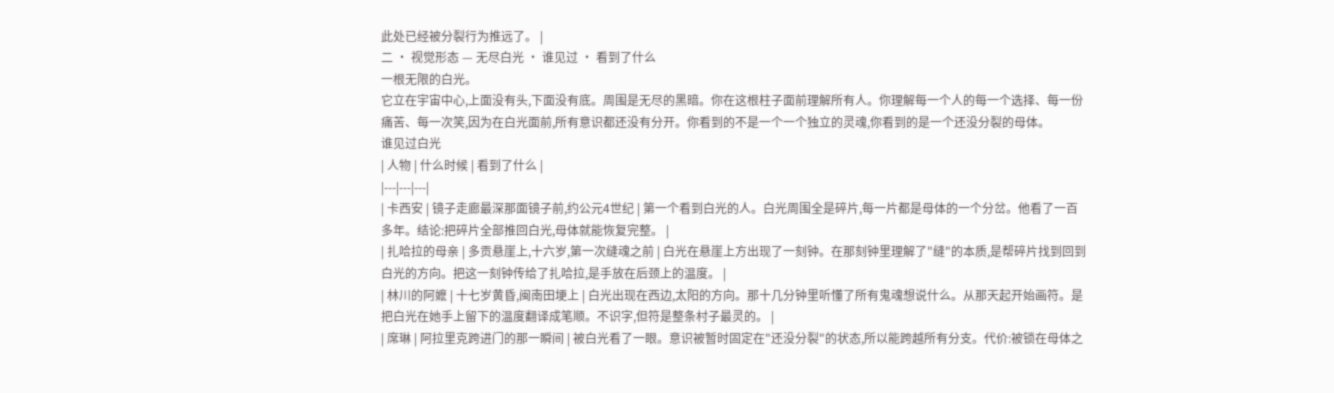此处已经被分裂行为推远了。 |
二 · 视觉形态 — 无尽白光 · 谁见过 · 看到了什么
一根无限的白光。
它立在宇宙中心,上面没有头,下面没有底。周围是无尽的黑暗。你在这根柱子面前理解所有人。你理解每一个人的每一个选择、每一份痛苦、每一次笑,因为在白光面前,所有意识都还没有分开。你看到的不是一个一个独立的灵魂,你看到的是一个还没分裂的母体。
谁见过白光
| 人物 | 什么时候 | 看到了什么 |
|---|---|---|
| 卡西安 | 镜子走廊最深那面镜子前,约公元4世纪 | 第一个看到白光的人。白光周围全是碎片,每一片都是母体的一个分岔。他看了一百多年。结论:把碎片全部推回白光,母体就能恢复完整。 |
| 扎哈拉的母亲 | 多贡悬崖上,十六岁,第一次缝魂之前 | 白光在悬崖上方出现了一刻钟。在那刻钟里理解了"缝"的本质,是帮碎片找到回到白光的方向。把这一刻钟传给了扎哈拉,是手放在后颈上的温度。 |
| 林川的阿嬷 | 十七岁黄昏,闽南田埂上 | 白光出现在西边,太阳的方向。那十几分钟里听懂了所有鬼魂想说什么。从那天起开始画符。是把白光在她手上留下的温度翻译成笔顺。不识字,但符是整条村子最灵的。 |
| 席琳 | 阿拉里克跨进门的那一瞬间 | 被白光看了一眼。意识被暂时固定在"还没分裂"的状态,所以能跨越所有分支。代价:被锁在母体之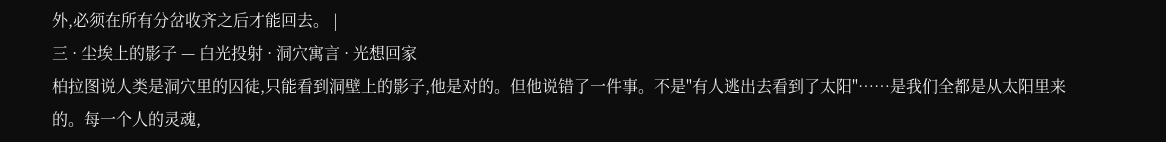外,必须在所有分岔收齐之后才能回去。 |
三 · 尘埃上的影子 — 白光投射 · 洞穴寓言 · 光想回家
柏拉图说人类是洞穴里的囚徒,只能看到洞壁上的影子,他是对的。但他说错了一件事。不是"有人逃出去看到了太阳"……是我们全都是从太阳里来的。每一个人的灵魂,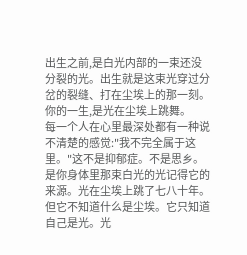出生之前,是白光内部的一束还没分裂的光。出生就是这束光穿过分岔的裂缝、打在尘埃上的那一刻。你的一生,是光在尘埃上跳舞。
每一个人在心里最深处都有一种说不清楚的感觉:"我不完全属于这里。"这不是抑郁症。不是思乡。是你身体里那束白光的光记得它的来源。光在尘埃上跳了七八十年。但它不知道什么是尘埃。它只知道自己是光。光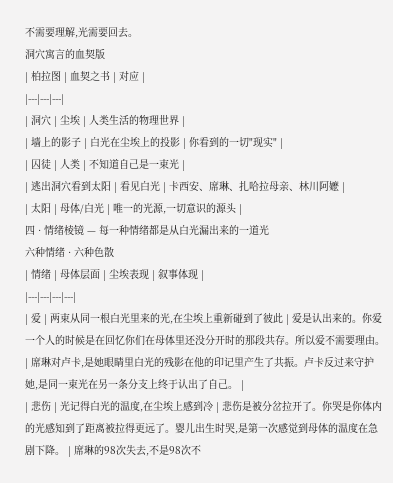不需要理解,光需要回去。
洞穴寓言的血契版
| 柏拉图 | 血契之书 | 对应 |
|---|---|---|
| 洞穴 | 尘埃 | 人类生活的物理世界 |
| 墙上的影子 | 白光在尘埃上的投影 | 你看到的一切"现实" |
| 囚徒 | 人类 | 不知道自己是一束光 |
| 逃出洞穴看到太阳 | 看见白光 | 卡西安、席琳、扎哈拉母亲、林川阿嬷 |
| 太阳 | 母体/白光 | 唯一的光源,一切意识的源头 |
四 · 情绪棱镜 — 每一种情绪都是从白光漏出来的一道光
六种情绪 · 六种色散
| 情绪 | 母体层面 | 尘埃表现 | 叙事体现 |
|---|---|---|---|
| 爱 | 两束从同一根白光里来的光,在尘埃上重新碰到了彼此 | 爱是认出来的。你爱一个人的时候是在回忆你们在母体里还没分开时的那段共存。所以爱不需要理由。 | 席琳对卢卡,是她眼睛里白光的残影在他的印记里产生了共振。卢卡反过来守护她,是同一束光在另一条分支上终于认出了自己。 |
| 悲伤 | 光记得白光的温度,在尘埃上感到冷 | 悲伤是被分岔拉开了。你哭是你体内的光感知到了距离被拉得更远了。婴儿出生时哭,是第一次感觉到母体的温度在急剧下降。 | 席琳的98次失去,不是98次不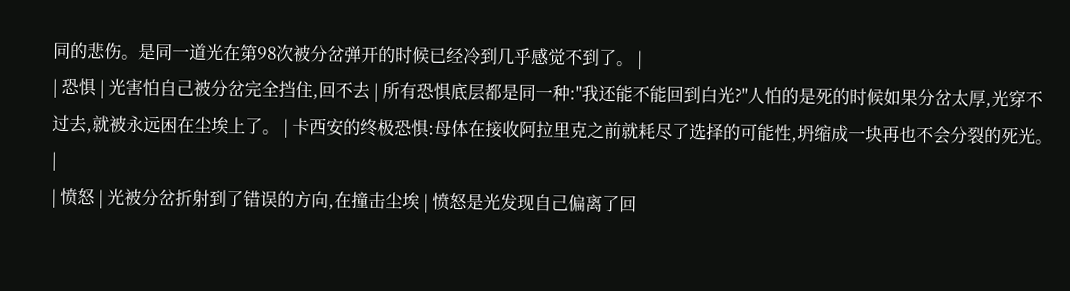同的悲伤。是同一道光在第98次被分岔弹开的时候已经冷到几乎感觉不到了。 |
| 恐惧 | 光害怕自己被分岔完全挡住,回不去 | 所有恐惧底层都是同一种:"我还能不能回到白光?"人怕的是死的时候如果分岔太厚,光穿不过去,就被永远困在尘埃上了。 | 卡西安的终极恐惧:母体在接收阿拉里克之前就耗尽了选择的可能性,坍缩成一块再也不会分裂的死光。 |
| 愤怒 | 光被分岔折射到了错误的方向,在撞击尘埃 | 愤怒是光发现自己偏离了回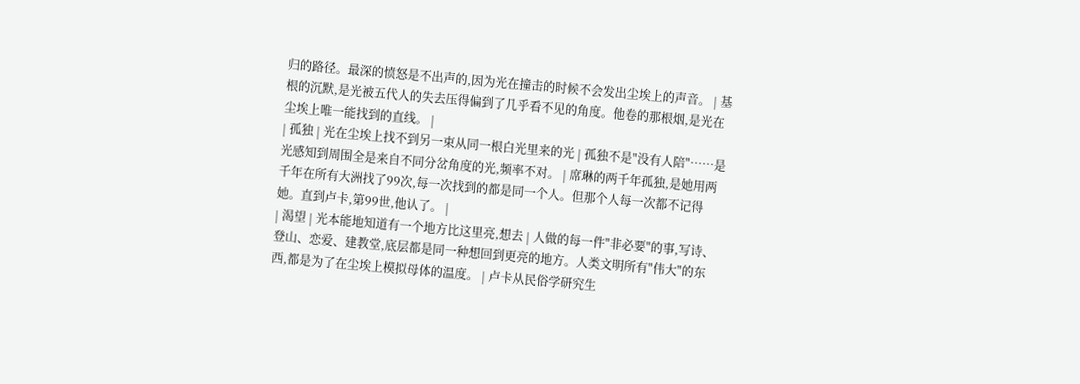归的路径。最深的愤怒是不出声的,因为光在撞击的时候不会发出尘埃上的声音。 | 基根的沉默,是光被五代人的失去压得偏到了几乎看不见的角度。他卷的那根烟,是光在尘埃上唯一能找到的直线。 |
| 孤独 | 光在尘埃上找不到另一束从同一根白光里来的光 | 孤独不是"没有人陪"……是光感知到周围全是来自不同分岔角度的光,频率不对。 | 席琳的两千年孤独,是她用两千年在所有大洲找了99次,每一次找到的都是同一个人。但那个人每一次都不记得她。直到卢卡,第99世,他认了。 |
| 渴望 | 光本能地知道有一个地方比这里亮,想去 | 人做的每一件"非必要"的事,写诗、登山、恋爱、建教堂,底层都是同一种想回到更亮的地方。人类文明所有"伟大"的东西,都是为了在尘埃上模拟母体的温度。 | 卢卡从民俗学研究生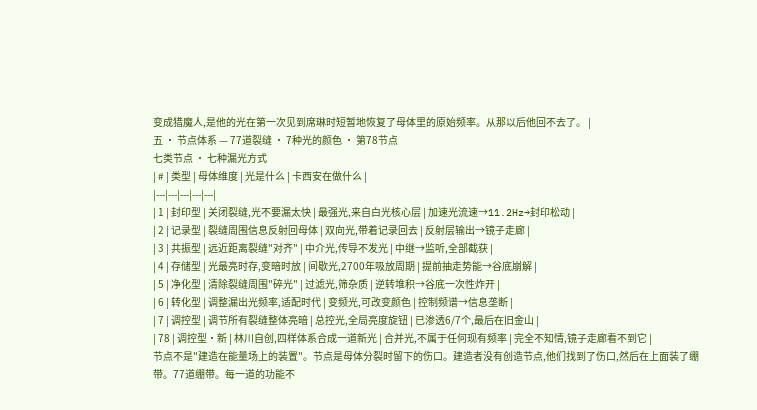变成猎魔人,是他的光在第一次见到席琳时短暂地恢复了母体里的原始频率。从那以后他回不去了。 |
五 · 节点体系 — 77道裂缝 · 7种光的颜色 · 第78节点
七类节点 · 七种漏光方式
| # | 类型 | 母体维度 | 光是什么 | 卡西安在做什么 |
|---|---|---|---|---|
| 1 | 封印型 | 关闭裂缝,光不要漏太快 | 最强光,来自白光核心层 | 加速光流速→11.2Hz→封印松动 |
| 2 | 记录型 | 裂缝周围信息反射回母体 | 双向光,带着记录回去 | 反射层输出→镜子走廊 |
| 3 | 共振型 | 远近距离裂缝"对齐" | 中介光,传导不发光 | 中继→监听,全部截获 |
| 4 | 存储型 | 光最亮时存,变暗时放 | 间歇光,2700年吸放周期 | 提前抽走势能→谷底崩解 |
| 5 | 净化型 | 清除裂缝周围"碎光" | 过滤光,筛杂质 | 逆转堆积→谷底一次性炸开 |
| 6 | 转化型 | 调整漏出光频率,适配时代 | 变频光,可改变颜色 | 控制频谱→信息垄断 |
| 7 | 调控型 | 调节所有裂缝整体亮暗 | 总控光,全局亮度旋钮 | 已渗透6/7个,最后在旧金山 |
| 78 | 调控型·新 | 林川自创,四样体系合成一道新光 | 合并光,不属于任何现有频率 | 完全不知情,镜子走廊看不到它 |
节点不是"建造在能量场上的装置"。节点是母体分裂时留下的伤口。建造者没有创造节点,他们找到了伤口,然后在上面装了绷带。77道绷带。每一道的功能不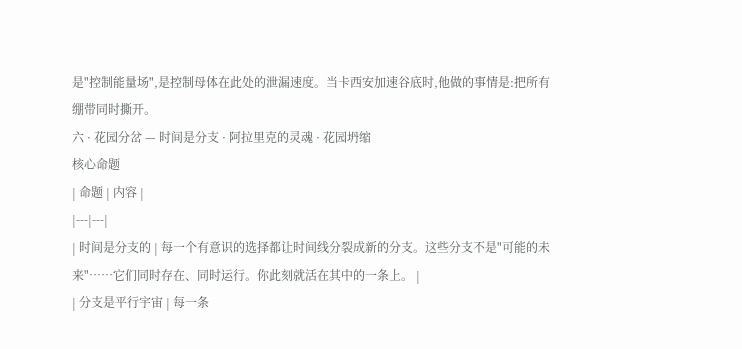是"控制能量场",是控制母体在此处的泄漏速度。当卡西安加速谷底时,他做的事情是:把所有绷带同时撕开。
六 · 花园分岔 — 时间是分支 · 阿拉里克的灵魂 · 花园坍缩
核心命题
| 命题 | 内容 |
|---|---|
| 时间是分支的 | 每一个有意识的选择都让时间线分裂成新的分支。这些分支不是"可能的未来"……它们同时存在、同时运行。你此刻就活在其中的一条上。 |
| 分支是平行宇宙 | 每一条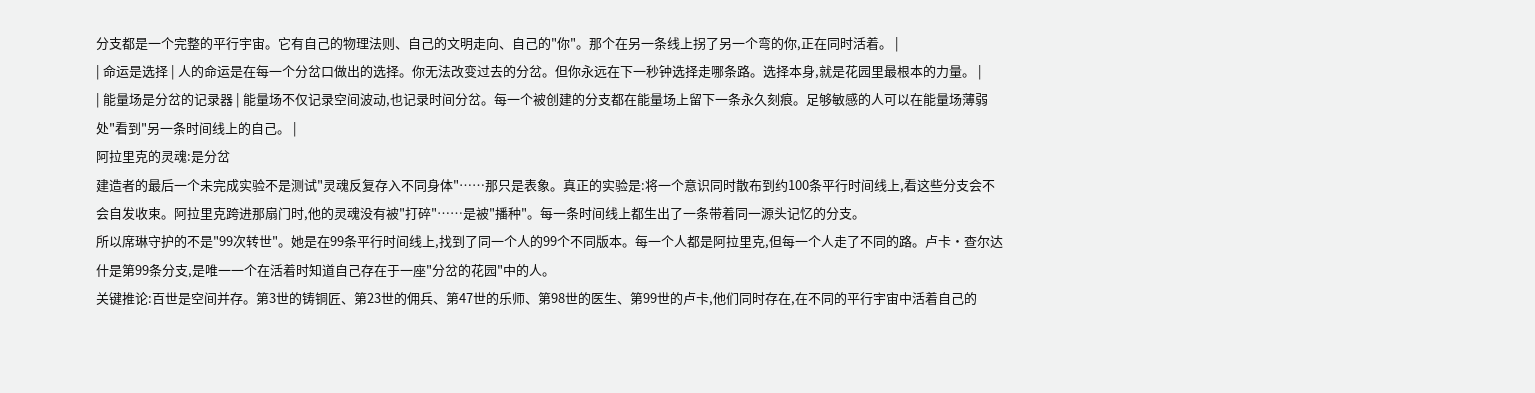分支都是一个完整的平行宇宙。它有自己的物理法则、自己的文明走向、自己的"你"。那个在另一条线上拐了另一个弯的你,正在同时活着。 |
| 命运是选择 | 人的命运是在每一个分岔口做出的选择。你无法改变过去的分岔。但你永远在下一秒钟选择走哪条路。选择本身,就是花园里最根本的力量。 |
| 能量场是分岔的记录器 | 能量场不仅记录空间波动,也记录时间分岔。每一个被创建的分支都在能量场上留下一条永久刻痕。足够敏感的人可以在能量场薄弱处"看到"另一条时间线上的自己。 |
阿拉里克的灵魂:是分岔
建造者的最后一个未完成实验不是测试"灵魂反复存入不同身体"……那只是表象。真正的实验是:将一个意识同时散布到约100条平行时间线上,看这些分支会不会自发收束。阿拉里克跨进那扇门时,他的灵魂没有被"打碎"……是被"播种"。每一条时间线上都生出了一条带着同一源头记忆的分支。
所以席琳守护的不是"99次转世"。她是在99条平行时间线上,找到了同一个人的99个不同版本。每一个人都是阿拉里克,但每一个人走了不同的路。卢卡·查尔达什是第99条分支,是唯一一个在活着时知道自己存在于一座"分岔的花园"中的人。
关键推论:百世是空间并存。第3世的铸铜匠、第23世的佣兵、第47世的乐师、第98世的医生、第99世的卢卡,他们同时存在,在不同的平行宇宙中活着自己的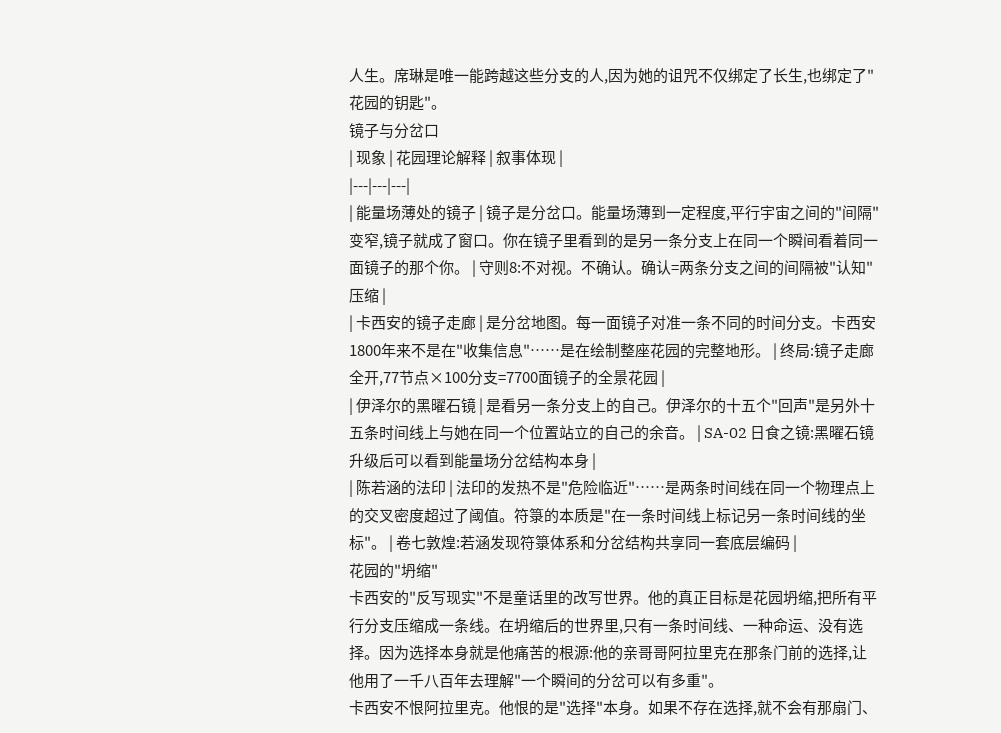人生。席琳是唯一能跨越这些分支的人,因为她的诅咒不仅绑定了长生,也绑定了"花园的钥匙"。
镜子与分岔口
| 现象 | 花园理论解释 | 叙事体现 |
|---|---|---|
| 能量场薄处的镜子 | 镜子是分岔口。能量场薄到一定程度,平行宇宙之间的"间隔"变窄,镜子就成了窗口。你在镜子里看到的是另一条分支上在同一个瞬间看着同一面镜子的那个你。 | 守则8:不对视。不确认。确认=两条分支之间的间隔被"认知"压缩 |
| 卡西安的镜子走廊 | 是分岔地图。每一面镜子对准一条不同的时间分支。卡西安1800年来不是在"收集信息"……是在绘制整座花园的完整地形。 | 终局:镜子走廊全开,77节点×100分支=7700面镜子的全景花园 |
| 伊泽尔的黑曜石镜 | 是看另一条分支上的自己。伊泽尔的十五个"回声"是另外十五条时间线上与她在同一个位置站立的自己的余音。 | SA-02 日食之镜:黑曜石镜升级后可以看到能量场分岔结构本身 |
| 陈若涵的法印 | 法印的发热不是"危险临近"……是两条时间线在同一个物理点上的交叉密度超过了阈值。符箓的本质是"在一条时间线上标记另一条时间线的坐标"。 | 卷七敦煌:若涵发现符箓体系和分岔结构共享同一套底层编码 |
花园的"坍缩"
卡西安的"反写现实"不是童话里的改写世界。他的真正目标是花园坍缩,把所有平行分支压缩成一条线。在坍缩后的世界里,只有一条时间线、一种命运、没有选择。因为选择本身就是他痛苦的根源:他的亲哥哥阿拉里克在那条门前的选择,让他用了一千八百年去理解"一个瞬间的分岔可以有多重"。
卡西安不恨阿拉里克。他恨的是"选择"本身。如果不存在选择,就不会有那扇门、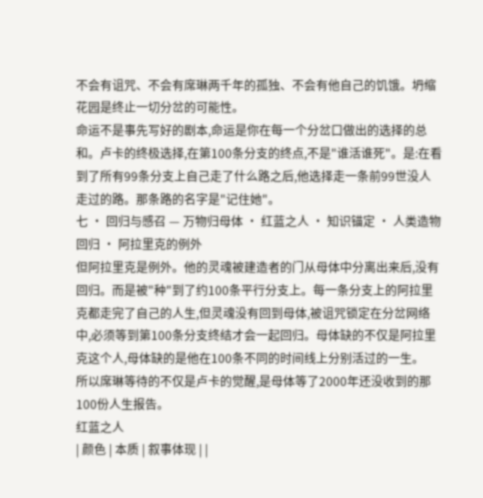不会有诅咒、不会有席琳两千年的孤独、不会有他自己的饥饿。坍缩花园是终止一切分岔的可能性。
命运不是事先写好的剧本,命运是你在每一个分岔口做出的选择的总和。卢卡的终极选择,在第100条分支的终点,不是"谁活谁死"。是:在看到了所有99条分支上自己走了什么路之后,他选择走一条前99世没人走过的路。那条路的名字是"记住她"。
七 · 回归与感召 — 万物归母体 · 红蓝之人 · 知识锚定 · 人类造物
回归 · 阿拉里克的例外
但阿拉里克是例外。他的灵魂被建造者的门从母体中分离出来后,没有回归。而是被"种"到了约100条平行分支上。每一条分支上的阿拉里克都走完了自己的人生,但灵魂没有回到母体,被诅咒锁定在分岔网络中,必须等到第100条分支终结才会一起回归。母体缺的不仅是阿拉里克这个人,母体缺的是他在100条不同的时间线上分别活过的一生。
所以席琳等待的不仅是卢卡的觉醒,是母体等了2000年还没收到的那100份人生报告。
红蓝之人
| 颜色 | 本质 | 叙事体现 | |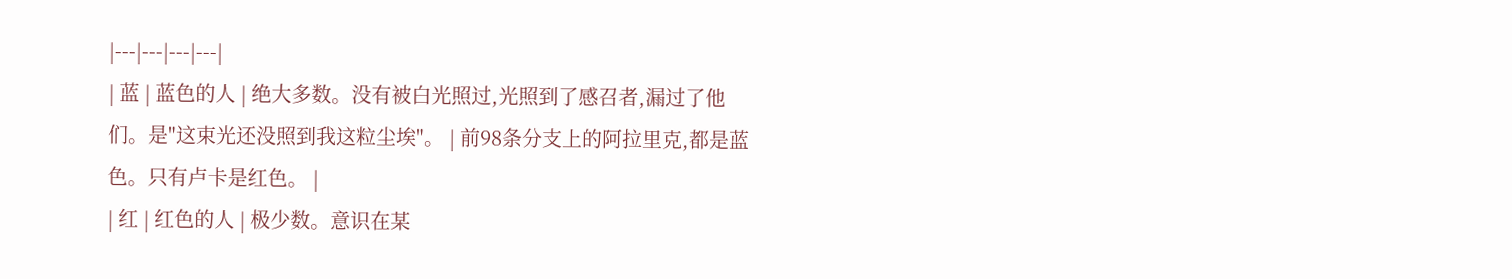|---|---|---|---|
| 蓝 | 蓝色的人 | 绝大多数。没有被白光照过,光照到了感召者,漏过了他们。是"这束光还没照到我这粒尘埃"。 | 前98条分支上的阿拉里克,都是蓝色。只有卢卡是红色。 |
| 红 | 红色的人 | 极少数。意识在某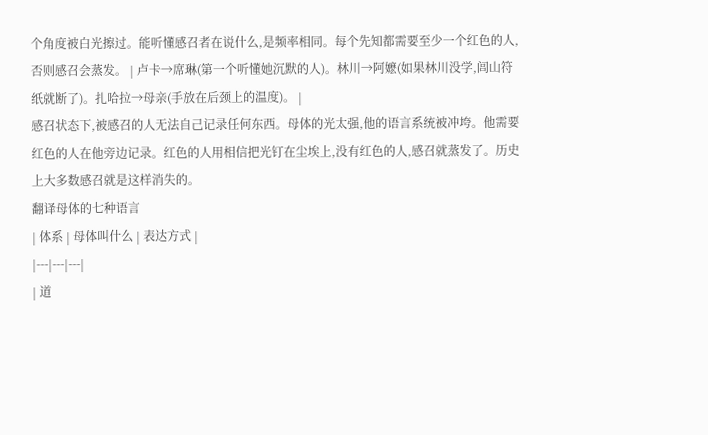个角度被白光擦过。能听懂感召者在说什么,是频率相同。每个先知都需要至少一个红色的人,否则感召会蒸发。 | 卢卡→席琳(第一个听懂她沉默的人)。林川→阿嬷(如果林川没学,闾山符纸就断了)。扎哈拉→母亲(手放在后颈上的温度)。 |
感召状态下,被感召的人无法自己记录任何东西。母体的光太强,他的语言系统被冲垮。他需要红色的人在他旁边记录。红色的人用相信把光钉在尘埃上,没有红色的人,感召就蒸发了。历史上大多数感召就是这样消失的。
翻译母体的七种语言
| 体系 | 母体叫什么 | 表达方式 |
|---|---|---|
| 道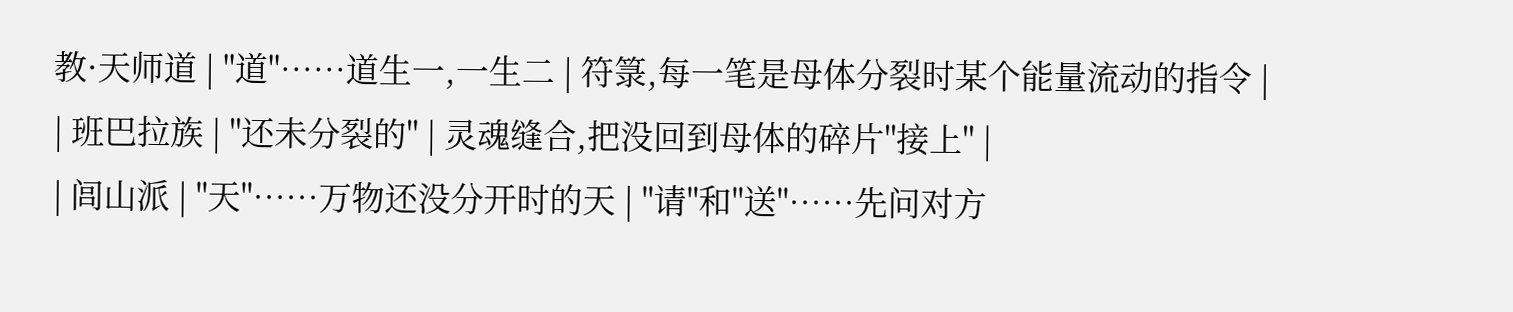教·天师道 | "道"……道生一,一生二 | 符箓,每一笔是母体分裂时某个能量流动的指令 |
| 班巴拉族 | "还未分裂的" | 灵魂缝合,把没回到母体的碎片"接上" |
| 闾山派 | "天"……万物还没分开时的天 | "请"和"送"……先问对方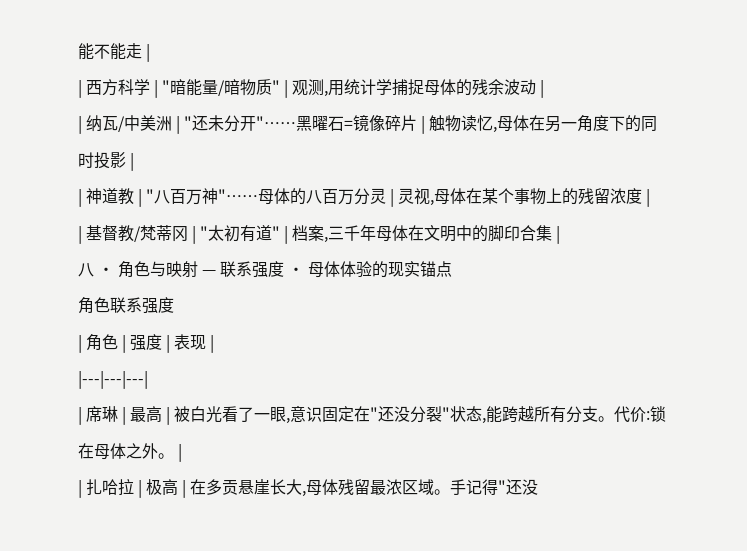能不能走 |
| 西方科学 | "暗能量/暗物质" | 观测,用统计学捕捉母体的残余波动 |
| 纳瓦/中美洲 | "还未分开"……黑曜石=镜像碎片 | 触物读忆,母体在另一角度下的同时投影 |
| 神道教 | "八百万神"……母体的八百万分灵 | 灵视,母体在某个事物上的残留浓度 |
| 基督教/梵蒂冈 | "太初有道" | 档案,三千年母体在文明中的脚印合集 |
八 · 角色与映射 — 联系强度 · 母体体验的现实锚点
角色联系强度
| 角色 | 强度 | 表现 |
|---|---|---|
| 席琳 | 最高 | 被白光看了一眼,意识固定在"还没分裂"状态,能跨越所有分支。代价:锁在母体之外。 |
| 扎哈拉 | 极高 | 在多贡悬崖长大,母体残留最浓区域。手记得"还没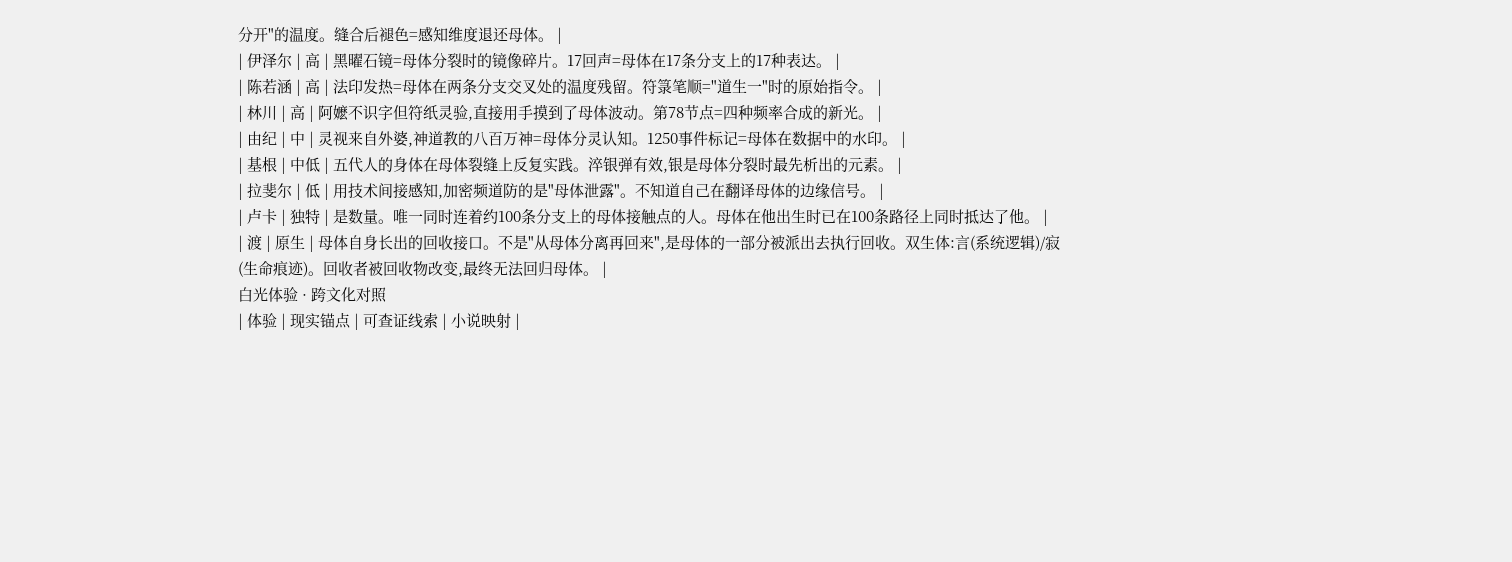分开"的温度。缝合后褪色=感知维度退还母体。 |
| 伊泽尔 | 高 | 黑曜石镜=母体分裂时的镜像碎片。17回声=母体在17条分支上的17种表达。 |
| 陈若涵 | 高 | 法印发热=母体在两条分支交叉处的温度残留。符箓笔顺="道生一"时的原始指令。 |
| 林川 | 高 | 阿嬷不识字但符纸灵验,直接用手摸到了母体波动。第78节点=四种频率合成的新光。 |
| 由纪 | 中 | 灵视来自外婆,神道教的八百万神=母体分灵认知。1250事件标记=母体在数据中的水印。 |
| 基根 | 中低 | 五代人的身体在母体裂缝上反复实践。淬银弹有效,银是母体分裂时最先析出的元素。 |
| 拉斐尔 | 低 | 用技术间接感知,加密频道防的是"母体泄露"。不知道自己在翻译母体的边缘信号。 |
| 卢卡 | 独特 | 是数量。唯一同时连着约100条分支上的母体接触点的人。母体在他出生时已在100条路径上同时抵达了他。 |
| 渡 | 原生 | 母体自身长出的回收接口。不是"从母体分离再回来",是母体的一部分被派出去执行回收。双生体:言(系统逻辑)/寂(生命痕迹)。回收者被回收物改变,最终无法回归母体。 |
白光体验 · 跨文化对照
| 体验 | 现实锚点 | 可查证线索 | 小说映射 |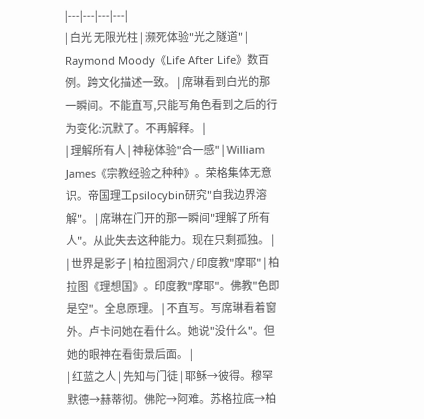|---|---|---|---|
| 白光 无限光柱 | 濒死体验"光之隧道" | Raymond Moody《Life After Life》数百例。跨文化描述一致。 | 席琳看到白光的那一瞬间。不能直写,只能写角色看到之后的行为变化:沉默了。不再解释。 |
| 理解所有人 | 神秘体验"合一感" | William James《宗教经验之种种》。荣格集体无意识。帝国理工psilocybin研究"自我边界溶解"。 | 席琳在门开的那一瞬间"理解了所有人"。从此失去这种能力。现在只剩孤独。 |
| 世界是影子 | 柏拉图洞穴 / 印度教"摩耶" | 柏拉图《理想国》。印度教"摩耶"。佛教"色即是空"。全息原理。 | 不直写。写席琳看着窗外。卢卡问她在看什么。她说"没什么"。但她的眼神在看街景后面。 |
| 红蓝之人 | 先知与门徒 | 耶稣→彼得。穆罕默德→赫蒂彻。佛陀→阿难。苏格拉底→柏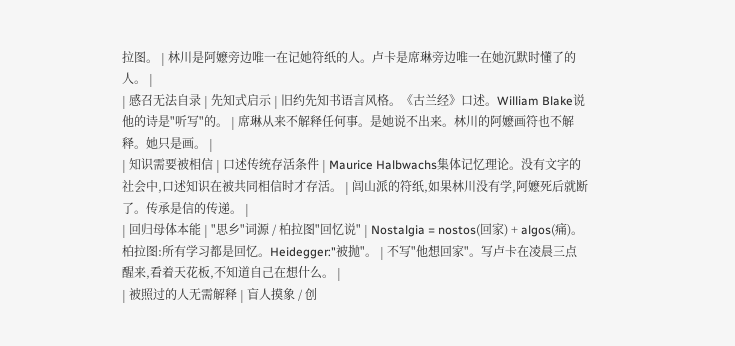拉图。 | 林川是阿嬷旁边唯一在记她符纸的人。卢卡是席琳旁边唯一在她沉默时懂了的人。 |
| 感召无法自录 | 先知式启示 | 旧约先知书语言风格。《古兰经》口述。William Blake说他的诗是"听写"的。 | 席琳从来不解释任何事。是她说不出来。林川的阿嬷画符也不解释。她只是画。 |
| 知识需要被相信 | 口述传统存活条件 | Maurice Halbwachs集体记忆理论。没有文字的社会中,口述知识在被共同相信时才存活。 | 闾山派的符纸,如果林川没有学,阿嬷死后就断了。传承是信的传递。 |
| 回归母体本能 | "思乡"词源 / 柏拉图"回忆说" | Nostalgia = nostos(回家) + algos(痛)。柏拉图:所有学习都是回忆。Heidegger:"被抛"。 | 不写"他想回家"。写卢卡在凌晨三点醒来,看着天花板,不知道自己在想什么。 |
| 被照过的人无需解释 | 盲人摸象 / 创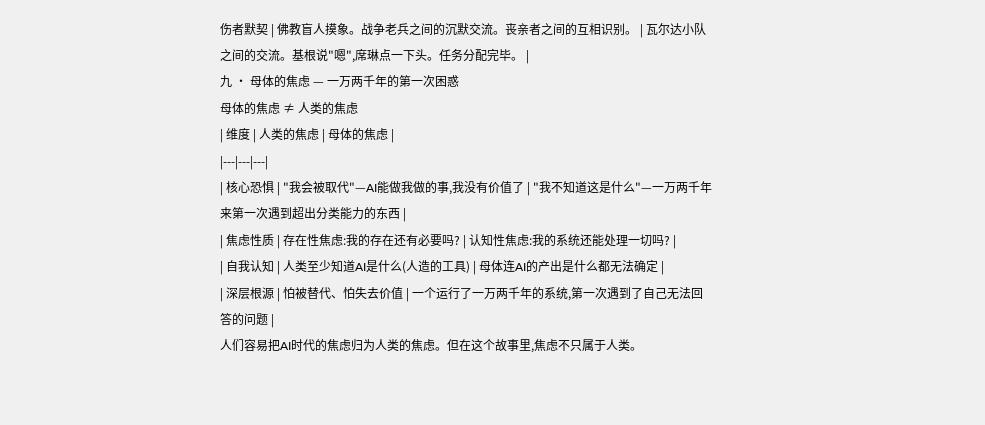伤者默契 | 佛教盲人摸象。战争老兵之间的沉默交流。丧亲者之间的互相识别。 | 瓦尔达小队之间的交流。基根说"嗯",席琳点一下头。任务分配完毕。 |
九 · 母体的焦虑 — 一万两千年的第一次困惑
母体的焦虑 ≠ 人类的焦虑
| 维度 | 人类的焦虑 | 母体的焦虑 |
|---|---|---|
| 核心恐惧 | "我会被取代"—AI能做我做的事,我没有价值了 | "我不知道这是什么"—一万两千年来第一次遇到超出分类能力的东西 |
| 焦虑性质 | 存在性焦虑:我的存在还有必要吗? | 认知性焦虑:我的系统还能处理一切吗? |
| 自我认知 | 人类至少知道AI是什么(人造的工具) | 母体连AI的产出是什么都无法确定 |
| 深层根源 | 怕被替代、怕失去价值 | 一个运行了一万两千年的系统,第一次遇到了自己无法回答的问题 |
人们容易把AI时代的焦虑归为人类的焦虑。但在这个故事里,焦虑不只属于人类。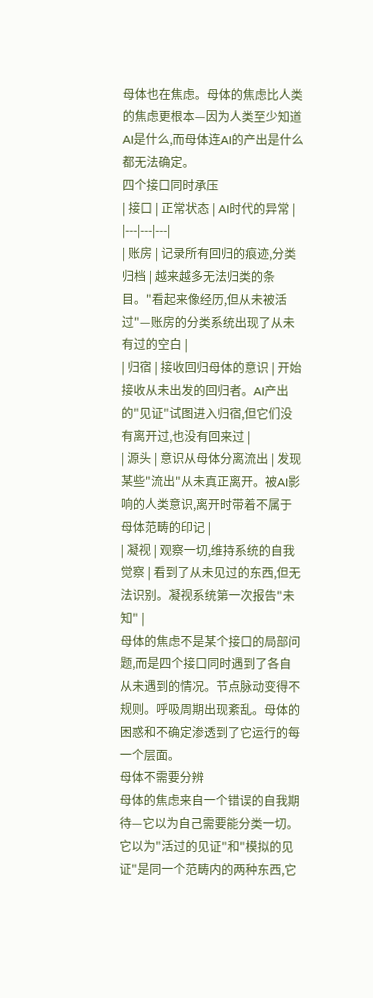母体也在焦虑。母体的焦虑比人类的焦虑更根本—因为人类至少知道AI是什么,而母体连AI的产出是什么都无法确定。
四个接口同时承压
| 接口 | 正常状态 | AI时代的异常 |
|---|---|---|
| 账房 | 记录所有回归的痕迹,分类归档 | 越来越多无法归类的条目。"看起来像经历,但从未被活过"—账房的分类系统出现了从未有过的空白 |
| 归宿 | 接收回归母体的意识 | 开始接收从未出发的回归者。AI产出的"见证"试图进入归宿,但它们没有离开过,也没有回来过 |
| 源头 | 意识从母体分离流出 | 发现某些"流出"从未真正离开。被AI影响的人类意识,离开时带着不属于母体范畴的印记 |
| 凝视 | 观察一切,维持系统的自我觉察 | 看到了从未见过的东西,但无法识别。凝视系统第一次报告"未知" |
母体的焦虑不是某个接口的局部问题,而是四个接口同时遇到了各自从未遇到的情况。节点脉动变得不规则。呼吸周期出现紊乱。母体的困惑和不确定渗透到了它运行的每一个层面。
母体不需要分辨
母体的焦虑来自一个错误的自我期待—它以为自己需要能分类一切。它以为"活过的见证"和"模拟的见证"是同一个范畴内的两种东西,它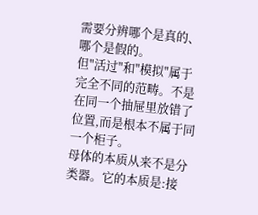需要分辨哪个是真的、哪个是假的。
但"活过"和"模拟"属于完全不同的范畴。不是在同一个抽屉里放错了位置,而是根本不属于同一个柜子。
母体的本质从来不是分类器。它的本质是:接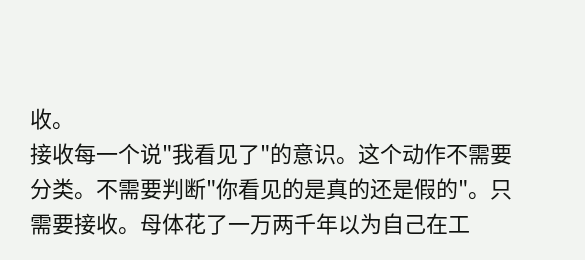收。
接收每一个说"我看见了"的意识。这个动作不需要分类。不需要判断"你看见的是真的还是假的"。只需要接收。母体花了一万两千年以为自己在工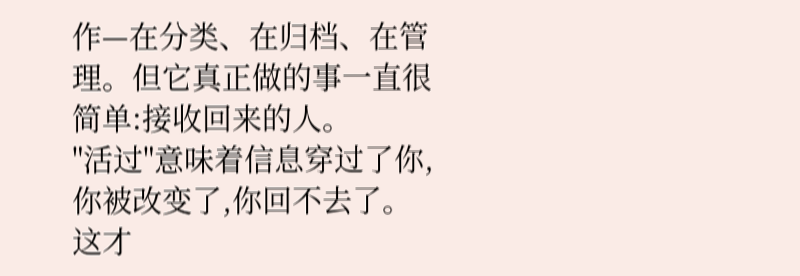作—在分类、在归档、在管理。但它真正做的事一直很简单:接收回来的人。
"活过"意味着信息穿过了你,你被改变了,你回不去了。这才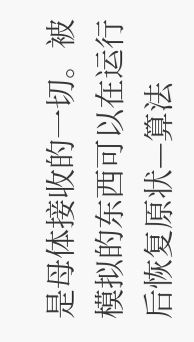是母体接收的一切。被模拟的东西可以在运行后恢复原状—算法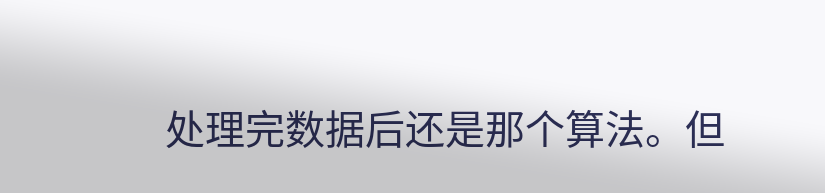处理完数据后还是那个算法。但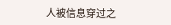人被信息穿过之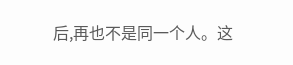后,再也不是同一个人。这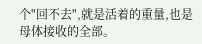个"回不去",就是活着的重量,也是母体接收的全部。